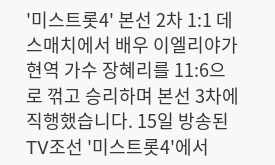'미스트롯4' 본선 2차 1:1 데스매치에서 배우 이엘리야가 현역 가수 장혜리를 11:6으로 꺾고 승리하며 본선 3차에 직행했습니다. 15일 방송된 TV조선 '미스트롯4'에서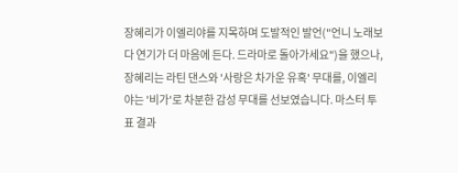장혜리가 이엘리야를 지목하며 도발적인 발언("언니 노래보다 연기가 더 마음에 든다. 드라마로 돌아가세요")을 했으나, 장혜리는 라틴 댄스와 '사랑은 차가운 유혹' 무대를, 이엘리야는 '비가'로 차분한 감성 무대를 선보였습니다. 마스터 투표 결과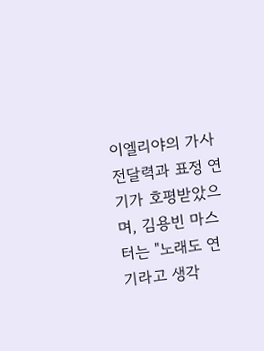이엘리야의 가사 전달력과 표정 연기가 호평받았으며, 김용빈 마스터는 "노래도 연기라고 생각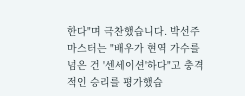한다"며 극찬했습니다. 박선주 마스터는 "배우가 현역 가수를 넘은 건 '센세이션'하다"고 충격적인 승리를 평가했습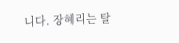니다. 장혜리는 탈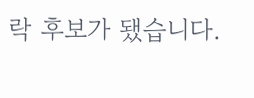락 후보가 됐습니다.